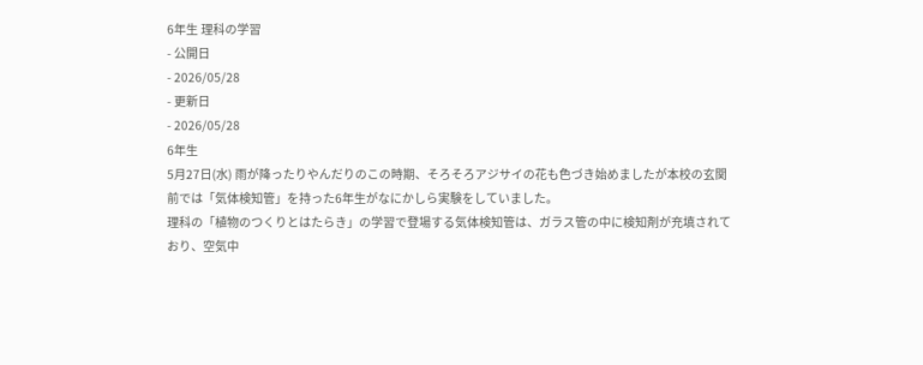6年生 理科の学習
- 公開日
- 2026/05/28
- 更新日
- 2026/05/28
6年生
5月27日(水) 雨が降ったりやんだりのこの時期、そろそろアジサイの花も色づき始めましたが本校の玄関前では「気体検知管」を持った6年生がなにかしら実験をしていました。
理科の「植物のつくりとはたらき」の学習で登場する気体検知管は、ガラス管の中に検知剤が充填されており、空気中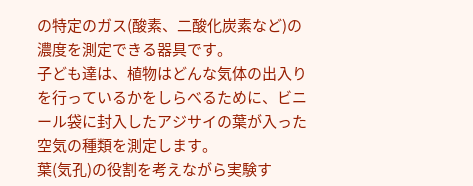の特定のガス(酸素、二酸化炭素など)の濃度を測定できる器具です。
子ども達は、植物はどんな気体の出入りを行っているかをしらべるために、ビニール袋に封入したアジサイの葉が入った空気の種類を測定します。
葉(気孔)の役割を考えながら実験す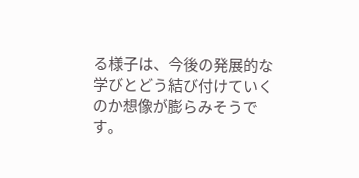る様子は、今後の発展的な学びとどう結び付けていくのか想像が膨らみそうです。